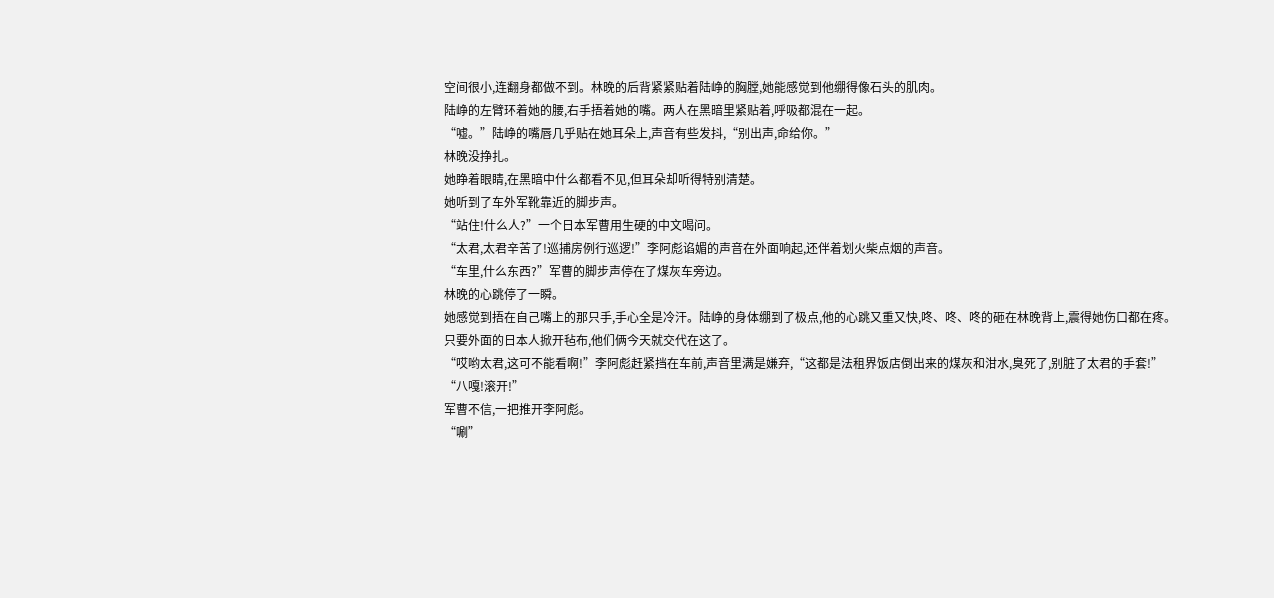空间很小,连翻身都做不到。林晚的后背紧紧贴着陆峥的胸膛,她能感觉到他绷得像石头的肌肉。
陆峥的左臂环着她的腰,右手捂着她的嘴。两人在黑暗里紧贴着,呼吸都混在一起。
“嘘。”陆峥的嘴唇几乎贴在她耳朵上,声音有些发抖,“别出声,命给你。”
林晚没挣扎。
她睁着眼睛,在黑暗中什么都看不见,但耳朵却听得特别清楚。
她听到了车外军靴靠近的脚步声。
“站住!什么人?”一个日本军曹用生硬的中文喝问。
“太君,太君辛苦了!巡捕房例行巡逻!”李阿彪谄媚的声音在外面响起,还伴着划火柴点烟的声音。
“车里,什么东西?”军曹的脚步声停在了煤灰车旁边。
林晚的心跳停了一瞬。
她感觉到捂在自己嘴上的那只手,手心全是冷汗。陆峥的身体绷到了极点,他的心跳又重又快,咚、咚、咚的砸在林晚背上,震得她伤口都在疼。
只要外面的日本人掀开毡布,他们俩今天就交代在这了。
“哎哟太君,这可不能看啊!”李阿彪赶紧挡在车前,声音里满是嫌弃,“这都是法租界饭店倒出来的煤灰和泔水,臭死了,别脏了太君的手套!”
“八嘎!滚开!”
军曹不信,一把推开李阿彪。
“唰”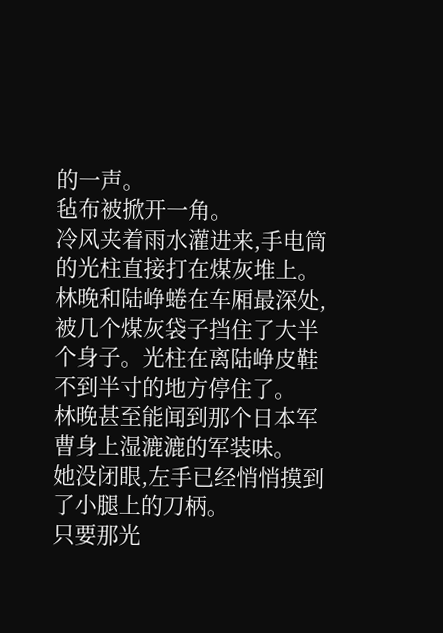的一声。
毡布被掀开一角。
冷风夹着雨水灌进来,手电筒的光柱直接打在煤灰堆上。
林晚和陆峥蜷在车厢最深处,被几个煤灰袋子挡住了大半个身子。光柱在离陆峥皮鞋不到半寸的地方停住了。
林晚甚至能闻到那个日本军曹身上湿漉漉的军装味。
她没闭眼,左手已经悄悄摸到了小腿上的刀柄。
只要那光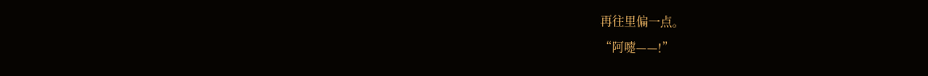再往里偏一点。
“阿嚏——!”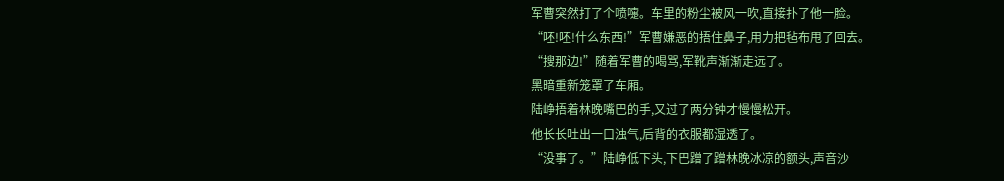军曹突然打了个喷嚏。车里的粉尘被风一吹,直接扑了他一脸。
“呸!呸!什么东西!”军曹嫌恶的捂住鼻子,用力把毡布甩了回去。
“搜那边!”随着军曹的喝骂,军靴声渐渐走远了。
黑暗重新笼罩了车厢。
陆峥捂着林晚嘴巴的手,又过了两分钟才慢慢松开。
他长长吐出一口浊气,后背的衣服都湿透了。
“没事了。”陆峥低下头,下巴蹭了蹭林晚冰凉的额头,声音沙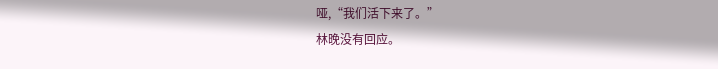哑,“我们活下来了。”
林晚没有回应。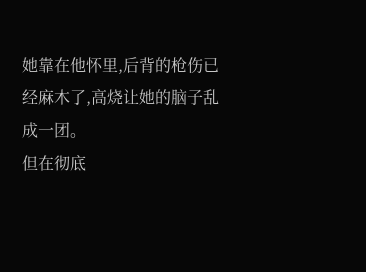她靠在他怀里,后背的枪伤已经麻木了,高烧让她的脑子乱成一团。
但在彻底